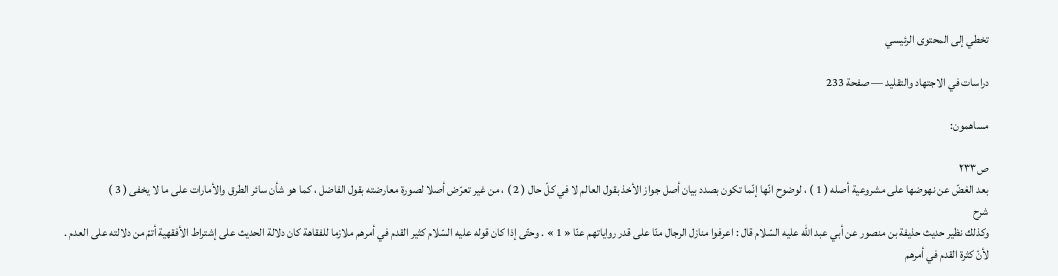تخطي إلى المحتوى الرئيسي

دراسات في الاجتهاد والتقليد — صفحة 233

مساهمون:

ص٢٣٣
بعد الغضّ عن نهوضها على مشروعية أصله ( 1 ) ، لوضوح انّها إنّما تكون بصدد بيان أصل جواز الأخذ بقول العالم لا في كلّ حال ( 2 ) ، من غير تعرّض أصلا لصورة معارضته بقول الفاضل ، كما هو شأن سائر الطرق والأمارات على ما لا يخفى ( 3 )
شرح
وكذلك نظير حديث حذيفة بن منصور عن أبي عبد اللّه عليه السّلام قال : اعرفوا منازل الرجال منّا على قدر رواياتهم عنّا « 1 » . وحتّى إذا كان قوله عليه السّلام كثير القدم في أمرهم ملازما للفقاهة كان دلالة الحديث على إشتراط الأفقهية أتمّ من دلالته على العدم . لأنّ كثرة القدم في أمرهم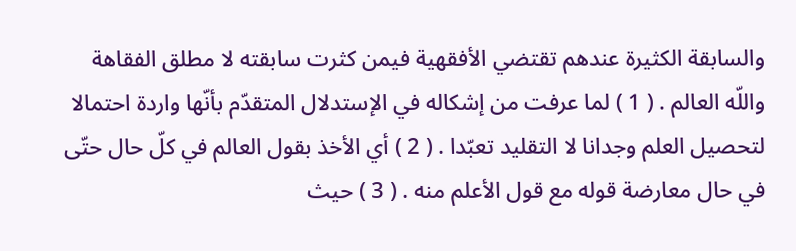والسابقة الكثيرة عندهم تقتضي الأفقهية فيمن كثرت سابقته لا مطلق الفقاهة واللّه العالم . ( 1 ) لما عرفت من إشكاله في الإستدلال المتقدّم بأنّها واردة احتمالا لتحصيل العلم وجدانا لا التقليد تعبّدا . ( 2 ) أي الأخذ بقول العالم في كلّ حال حتّى في حال معارضة قوله مع قول الأعلم منه . ( 3 ) حيث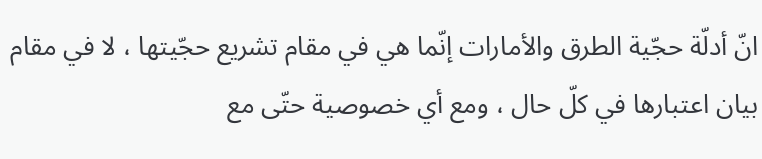انّ أدلّة حجّية الطرق والأمارات إنّما هي في مقام تشريع حجّيتها ، لا في مقام بيان اعتبارها في كلّ حال ، ومع أي خصوصية حتّى مع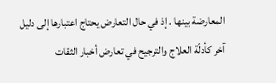المعارضة بينها . إذ في حال التعارض يحتاج اعتبارها إلى دليل آخر كأدلّة العلاج والترجيح في تعارض أخبار الثقات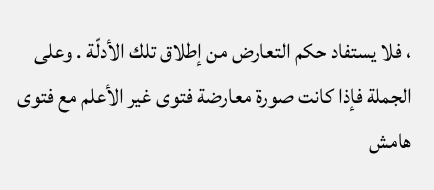، فلا يستفاد حكم التعارض من إطلاق تلك الأدلّة . وعلى الجملة فإذا كانت صورة معارضة فتوى غير الأعلم مع فتوى
هامش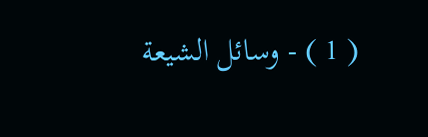( 1 ) - وسائل الشيعة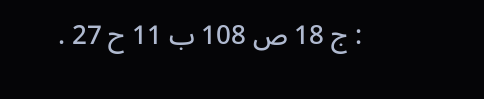: ج 18 ص 108 ب 11 ح 27 .